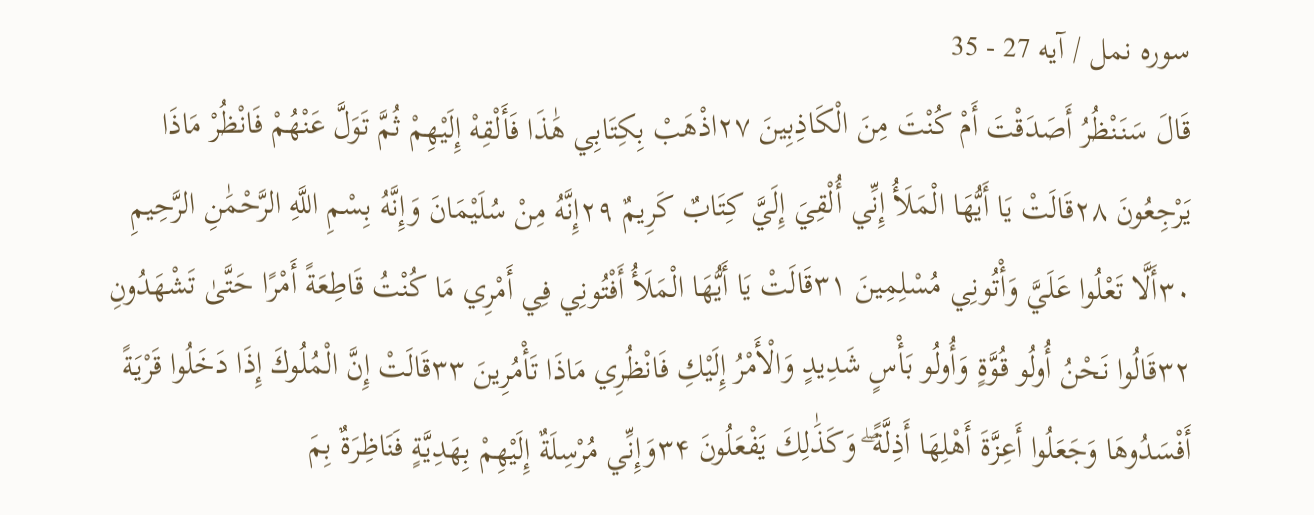سوره نمل / آیه 27 - 35
قَالَ سَنَنْظُرُ أَصَدَقْتَ أَمْ كُنْتَ مِنَ الْكَاذِبِينَ ۲۷اذْهَبْ بِكِتَابِي هَٰذَا فَأَلْقِهْ إِلَيْهِمْ ثُمَّ تَوَلَّ عَنْهُمْ فَانْظُرْ مَاذَا يَرْجِعُونَ ۲۸قَالَتْ يَا أَيُّهَا الْمَلَأُ إِنِّي أُلْقِيَ إِلَيَّ كِتَابٌ كَرِيمٌ ۲۹إِنَّهُ مِنْ سُلَيْمَانَ وَإِنَّهُ بِسْمِ اللَّهِ الرَّحْمَٰنِ الرَّحِيمِ ۳۰أَلَّا تَعْلُوا عَلَيَّ وَأْتُونِي مُسْلِمِينَ ۳۱قَالَتْ يَا أَيُّهَا الْمَلَأُ أَفْتُونِي فِي أَمْرِي مَا كُنْتُ قَاطِعَةً أَمْرًا حَتَّىٰ تَشْهَدُونِ ۳۲قَالُوا نَحْنُ أُولُو قُوَّةٍ وَأُولُو بَأْسٍ شَدِيدٍ وَالْأَمْرُ إِلَيْكِ فَانْظُرِي مَاذَا تَأْمُرِينَ ۳۳قَالَتْ إِنَّ الْمُلُوكَ إِذَا دَخَلُوا قَرْيَةً أَفْسَدُوهَا وَجَعَلُوا أَعِزَّةَ أَهْلِهَا أَذِلَّةً ۖ وَكَذَٰلِكَ يَفْعَلُونَ ۳۴وَإِنِّي مُرْسِلَةٌ إِلَيْهِمْ بِهَدِيَّةٍ فَنَاظِرَةٌ بِمَ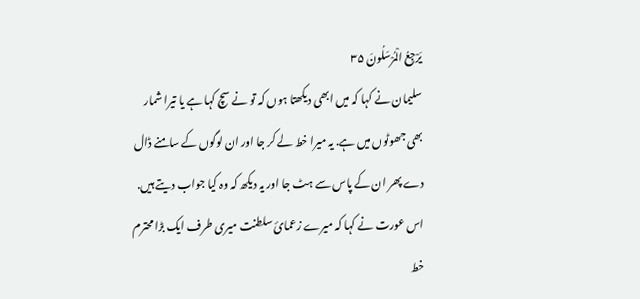يَرْجِعُ الْمُرْسَلُونَ ۳۵
سلیمان نے کہا کہ میں ابھی دیکھتا ہوں کہ تو نے سچ کہا ہے یا تیرا شمار بھی جھوٹوں میں ہے. یہ میرا خط لے کر جا اور ان لوگوں کے سامنے ڈال دے پھر ان کے پاس سے ہٹ جا اور یہ دیکھ کہ وہ کیا جواب دیتے ہیں. اس عورت نے کہا کہ میرے زعمائ سلطنت میری طرف ایک بڑا محترم خط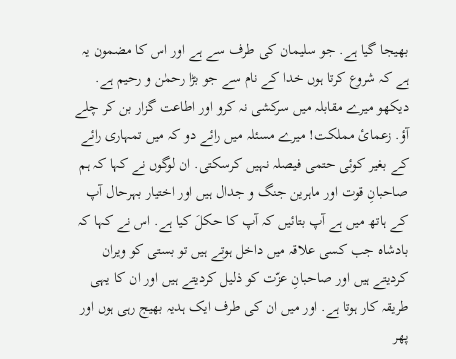بھیجا گیا ہے. جو سلیمان کی طرف سے ہے اور اس کا مضمون یہ ہے کہ شروع کرتا ہوں خدا کے نام سے جو بڑا رحمٰن و رحیم ہے. دیکھو میرے مقابلہ میں سرکشی نہ کرو اور اطاعت گزار بن کر چلے آؤ. زعمائ مملکت! میرے مسئلہ میں رائے دو کہ میں تمہاری رائے کے بغیر کوئی حتمی فیصلہ نہیں کرسکتی. ان لوگوں نے کہا کہ ہم صاحبانِ قوت اور ماہرین جنگ و جدال ہیں اور اختیار بہرحال آپ کے ہاتھ میں ہے آپ بتائیں کہ آپ کا حکلَ کیا ہے. اس نے کہا کہ بادشاہ جب کسی علاقہ میں داخل ہوتے ہیں تو بستی کو ویران کردیتے ہیں اور صاحبانِ عزّت کو ذلیل کردیتے ہیں اور ان کا یہی طریقہ کار ہوتا ہے. اور میں ان کی طرف ایک ہدیہ بھیج رہی ہوں اور پھر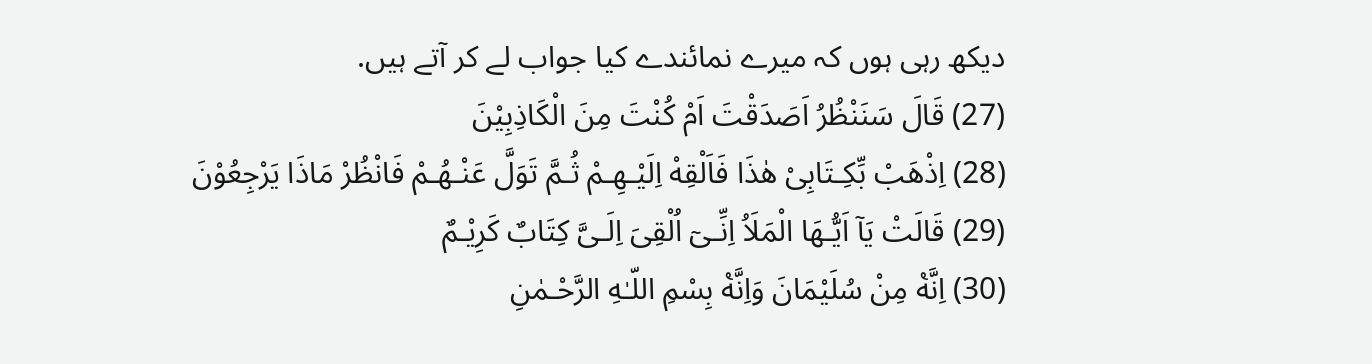دیکھ رہی ہوں کہ میرے نمائندے کیا جواب لے کر آتے ہیں.
(27) قَالَ سَنَنْظُرُ اَصَدَقْتَ اَمْ كُنْتَ مِنَ الْكَاذِبِيْنَ
(28) اِذْهَبْ بِّكِـتَابِىْ هٰذَا فَاَلْقِهْ اِلَيْـهِـمْ ثُـمَّ تَوَلَّ عَنْـهُـمْ فَانْظُرْ مَاذَا يَرْجِعُوْنَ
(29) قَالَتْ يَآ اَيُّـهَا الْمَلَاُ اِنِّـىٓ اُلْقِىَ اِلَـىَّ كِتَابٌ كَرِيْـمٌ
(30) اِنَّهٝ مِنْ سُلَيْمَانَ وَاِنَّهٝ بِسْمِ اللّـٰهِ الرَّحْـمٰنِ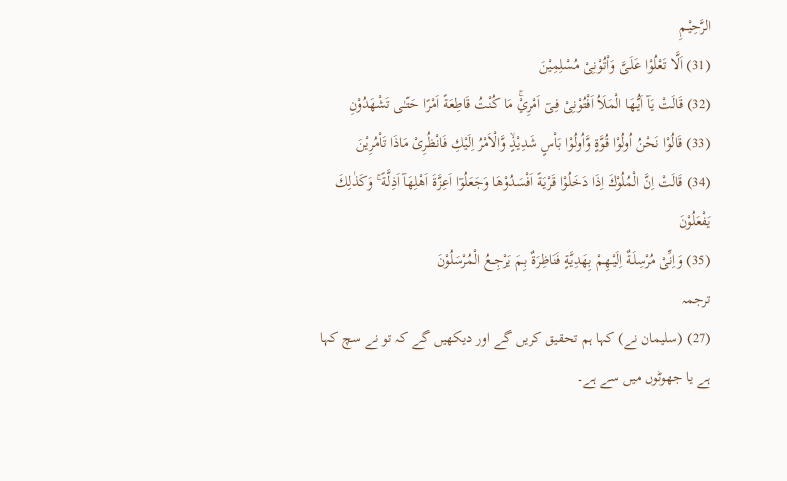الرَّحِيْـمِ
(31) اَلَّا تَعْلُوْا عَلَـىَّ وَاْتُوْنِىْ مُسْلِمِيْنَ
(32) قَالَتْ يَآ اَيُّـهَا الْمَلَاُ اَفْتُوْنِىْ فِـىٓ اَمْرِيْۚ مَا كُنْتُ قَاطِعَةً اَمْرًا حَتّـٰى تَشْهَدُوْنِ
(33) قَالُوْا نَحْنُ اُولُوْا قُوَّةٍ وَّاُولُوْا بَاْسٍ شَدِيْدٍۙ وَّالْاَمْرُ اِلَيْكِ فَانْظُرِىْ مَاذَا تَاْمُرِيْنَ
(34) قَالَتْ اِنَّ الْمُلُوْكَ اِذَا دَخَلُوْا قَرْيَةً اَفْسَدُوْهَا وَجَعَلُوٓا اَعِزَّةَ اَهْلِهَآ اَذِلَّـةً ۚ وَكَذٰلِكَ يَفْعَلُوْنَ
(35) وَاِنِّىْ مُرْسِلَـةٌ اِلَيْـهِـمْ بِهَدِيَّةٍ فَنَاظِرَةٌ بِـمَ يَرْجِــعُ الْمُرْسَلُوْنَ
ترجمہ
(27) (سلیمان نے) کہا ہم تحقیق کریں گے اور دیکھیں گے کہ تو نے سچ کہا ہے یا جھوٹوں میں سے ہے۔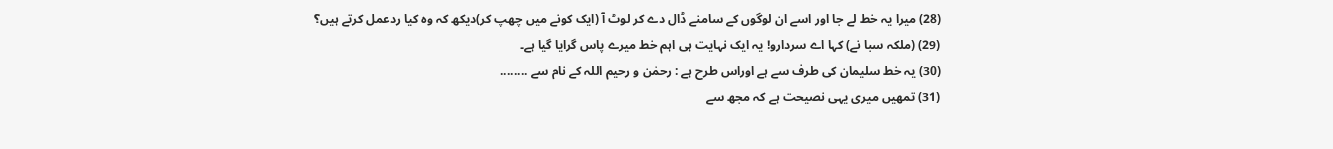(28) میرا یہ خط لے جا اور اسے ان لوگوں کے سامنے ڈال دے کر لوٹ آ (ایک کونے میں چھپ کر)دیکھ کہ وہ کیا ردعمل کرتے ہیں؟
(29) (ملکہ سبا نے) کہا اے سردارو! یہ ایک نہایت ہی اہم خط میرے پاس گرایا گیا ہے۔
(30) یہ خط سلیمان کی طرف سے ہے اوراس طرح ہے : رحمٰن و رحیم اللہ کے نام سے ........
(31) تمھیں میری یہی نصیحت ہے کہ مجھ سے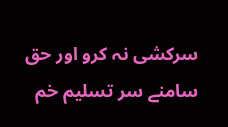سرکشی نہ کرو اور حق سامنے سر تسلیم خم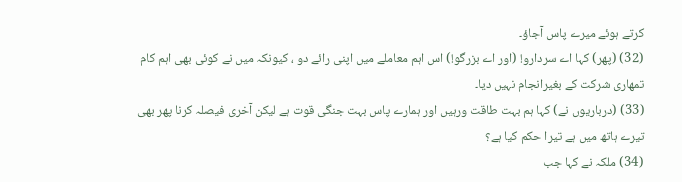کرتے ہوئے میرے پاس آجاؤ۔
(32) (پھر) کہا اے سردارو! (اور اے بزرگو!) اس اہم معاملے میں اپنی رائے دو ، کیونکہ میں نے کوئی بھی اہم کام تمھاری شرکت کے بغیرانجام نہیں دیا۔
(33) (درباریوں نے) کہا ہم بہت طاقت ورہیں اور ہمارے پاس بہت جنگی قوت ہے لیکن آخری فیصلہ کرنا پھر بھی تیرے ہاتھ میں ہے تیرا حکم کیا ہے؟
(34) ملکہ نے کہا جب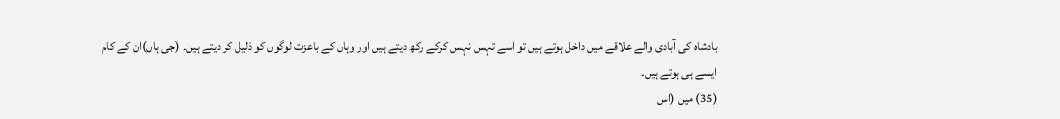بادشاہ کی آبادی والے علاقے میں داخل ہوتے ہیں تو اسے تہس نہس کرکے رکھ دیتے ہیں اور وہاں کے باعزت لوگوں کو ذلیل کر دیتے ہیں۔ (جی ہاں)ان کے کام
ایسے ہی ہوتے ہیں۔
(35) میں (اس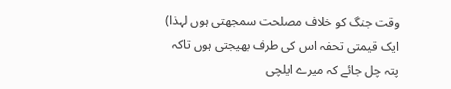وقت جنگ کو خلاف مصلحت سمجھتی ہوں لہذا) ایک قیمتی تحفہ اس کی طرف بھیجتی ہوں تاکہ پتہ چل جائے کہ میرے ایلچی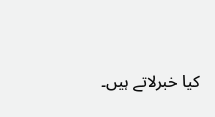کیا خبرلاتے ہیں۔